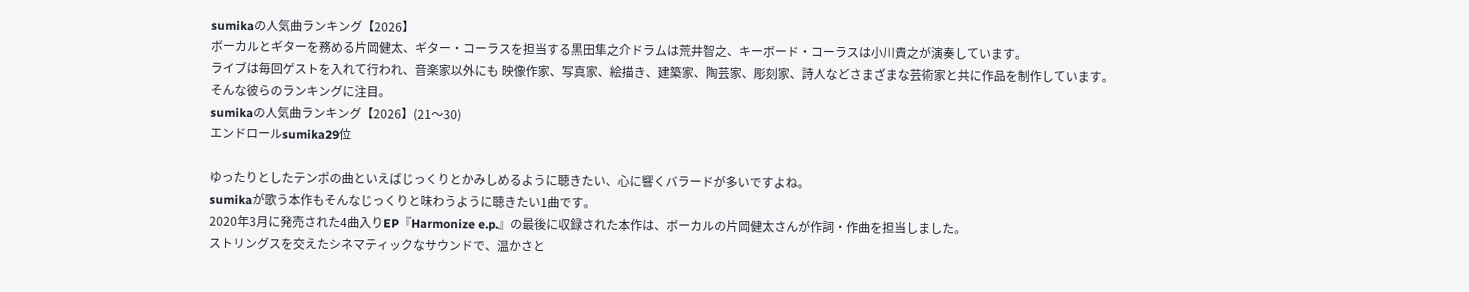sumikaの人気曲ランキング【2026】
ボーカルとギターを務める片岡健太、ギター・コーラスを担当する黒田隼之介ドラムは荒井智之、キーボード・コーラスは小川貴之が演奏しています。
ライブは毎回ゲストを入れて行われ、音楽家以外にも 映像作家、写真家、絵描き、建築家、陶芸家、彫刻家、詩人などさまざまな芸術家と共に作品を制作しています。
そんな彼らのランキングに注目。
sumikaの人気曲ランキング【2026】(21〜30)
エンドロールsumika29位

ゆったりとしたテンポの曲といえばじっくりとかみしめるように聴きたい、心に響くバラードが多いですよね。
sumikaが歌う本作もそんなじっくりと味わうように聴きたい1曲です。
2020年3月に発売された4曲入りEP『Harmonize e.p.』の最後に収録された本作は、ボーカルの片岡健太さんが作詞・作曲を担当しました。
ストリングスを交えたシネマティックなサウンドで、温かさと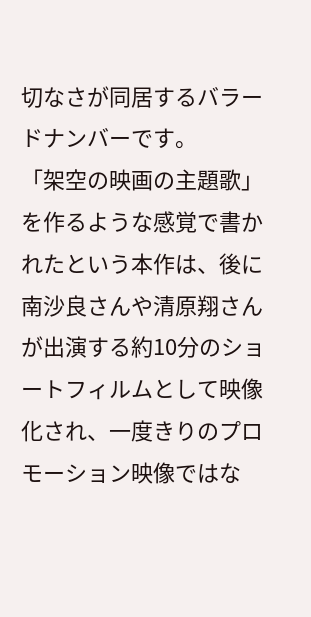切なさが同居するバラードナンバーです。
「架空の映画の主題歌」を作るような感覚で書かれたという本作は、後に南沙良さんや清原翔さんが出演する約10分のショートフィルムとして映像化され、一度きりのプロモーション映像ではな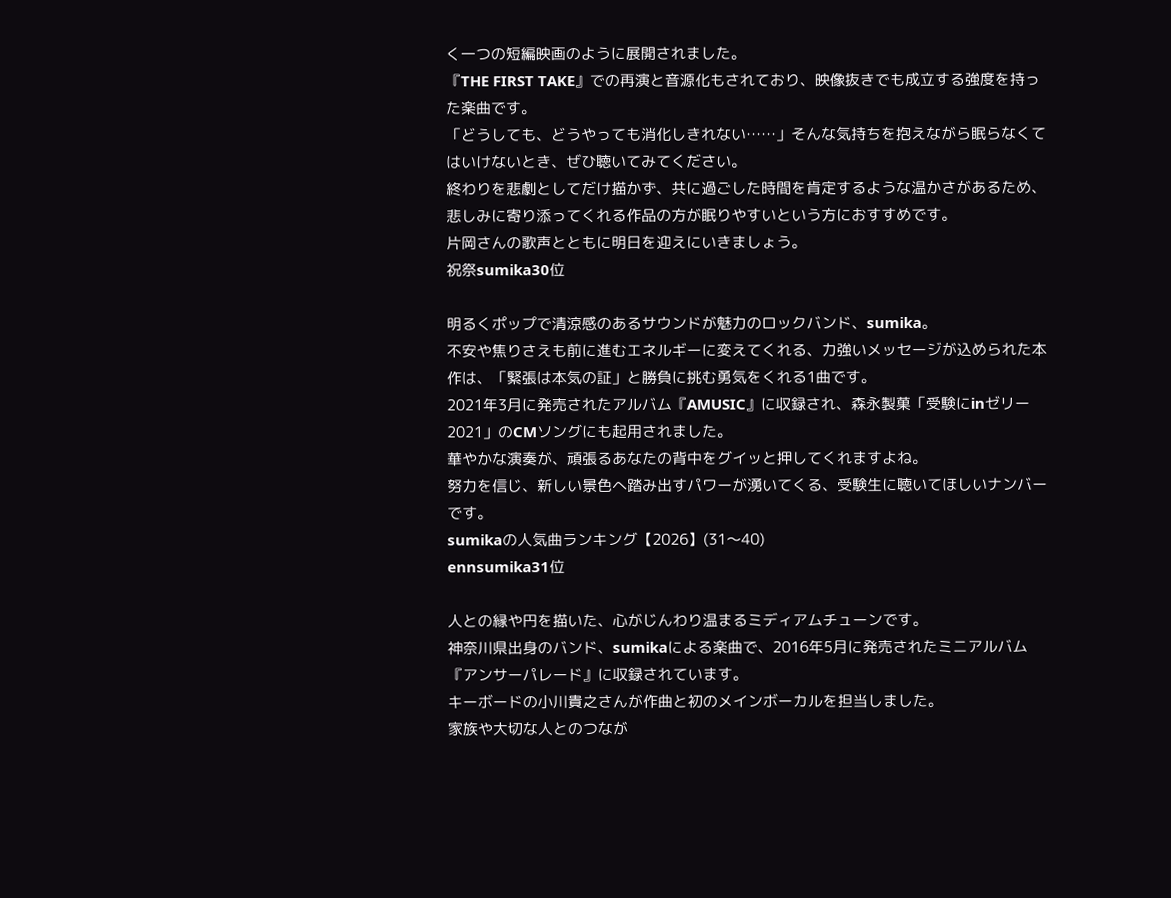く一つの短編映画のように展開されました。
『THE FIRST TAKE』での再演と音源化もされており、映像抜きでも成立する強度を持った楽曲です。
「どうしても、どうやっても消化しきれない……」そんな気持ちを抱えながら眠らなくてはいけないとき、ぜひ聴いてみてください。
終わりを悲劇としてだけ描かず、共に過ごした時間を肯定するような温かさがあるため、悲しみに寄り添ってくれる作品の方が眠りやすいという方におすすめです。
片岡さんの歌声とともに明日を迎えにいきましょう。
祝祭sumika30位

明るくポップで清涼感のあるサウンドが魅力のロックバンド、sumika。
不安や焦りさえも前に進むエネルギーに変えてくれる、力強いメッセージが込められた本作は、「緊張は本気の証」と勝負に挑む勇気をくれる1曲です。
2021年3月に発売されたアルバム『AMUSIC』に収録され、森永製菓「受験にinゼリー2021」のCMソングにも起用されました。
華やかな演奏が、頑張るあなたの背中をグイッと押してくれますよね。
努力を信じ、新しい景色へ踏み出すパワーが湧いてくる、受験生に聴いてほしいナンバーです。
sumikaの人気曲ランキング【2026】(31〜40)
ennsumika31位

人との縁や円を描いた、心がじんわり温まるミディアムチューンです。
神奈川県出身のバンド、sumikaによる楽曲で、2016年5月に発売されたミニアルバム『アンサーパレード』に収録されています。
キーボードの小川貴之さんが作曲と初のメインボーカルを担当しました。
家族や大切な人とのつなが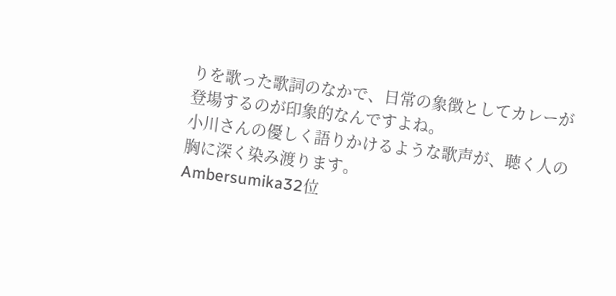りを歌った歌詞のなかで、日常の象徴としてカレーが登場するのが印象的なんですよね。
小川さんの優しく語りかけるような歌声が、聴く人の胸に深く染み渡ります。
Ambersumika32位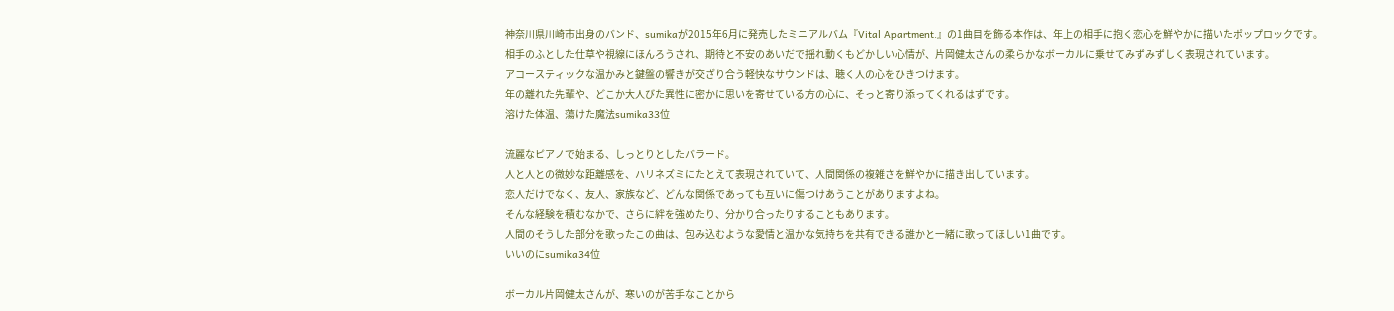神奈川県川崎市出身のバンド、sumikaが2015年6月に発売したミニアルバム『Vital Apartment.』の1曲目を飾る本作は、年上の相手に抱く恋心を鮮やかに描いたポップロックです。
相手のふとした仕草や視線にほんろうされ、期待と不安のあいだで揺れ動くもどかしい心情が、片岡健太さんの柔らかなボーカルに乗せてみずみずしく表現されています。
アコースティックな温かみと鍵盤の響きが交ざり合う軽快なサウンドは、聴く人の心をひきつけます。
年の離れた先輩や、どこか大人びた異性に密かに思いを寄せている方の心に、そっと寄り添ってくれるはずです。
溶けた体温、蕩けた魔法sumika33位

流麗なピアノで始まる、しっとりとしたバラード。
人と人との微妙な距離感を、ハリネズミにたとえて表現されていて、人間関係の複雑さを鮮やかに描き出しています。
恋人だけでなく、友人、家族など、どんな関係であっても互いに傷つけあうことがありますよね。
そんな経験を積むなかで、さらに絆を強めたり、分かり合ったりすることもあります。
人間のそうした部分を歌ったこの曲は、包み込むような愛情と温かな気持ちを共有できる誰かと一緒に歌ってほしい1曲です。
いいのにsumika34位

ボーカル片岡健太さんが、寒いのが苦手なことから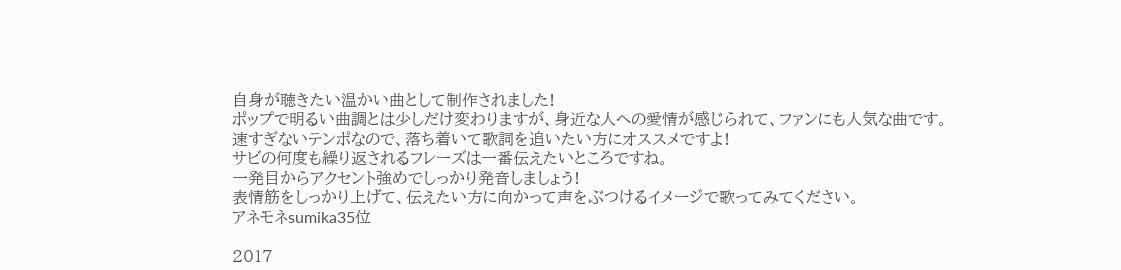自身が聴きたい温かい曲として制作されました!
ポップで明るい曲調とは少しだけ変わりますが、身近な人への愛情が感じられて、ファンにも人気な曲です。
速すぎないテンポなので、落ち着いて歌詞を追いたい方にオススメですよ!
サビの何度も繰り返されるフレーズは一番伝えたいところですね。
一発目からアクセント強めでしっかり発音しましょう!
表情筋をしっかり上げて、伝えたい方に向かって声をぶつけるイメージで歌ってみてください。
アネモネsumika35位

2017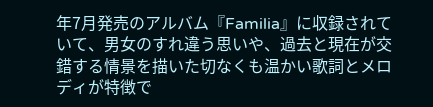年7月発売のアルバム『Familia』に収録されていて、男女のすれ違う思いや、過去と現在が交錯する情景を描いた切なくも温かい歌詞とメロディが特徴で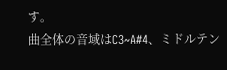す。
曲全体の音域はC3~A#4、ミドルテン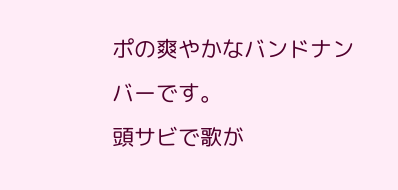ポの爽やかなバンドナンバーです。
頭サビで歌が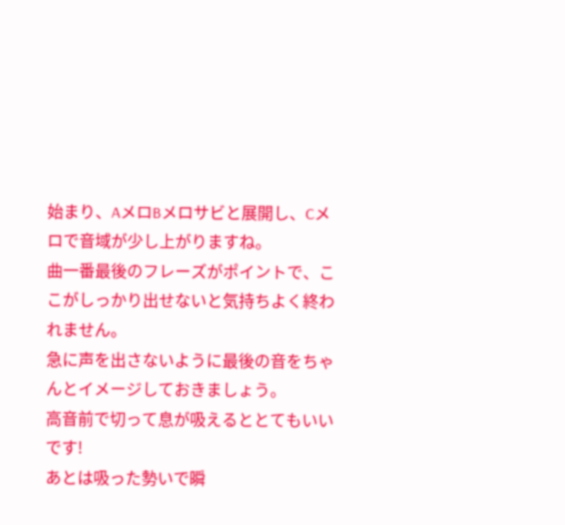始まり、AメロBメロサビと展開し、Cメロで音域が少し上がりますね。
曲一番最後のフレーズがポイントで、ここがしっかり出せないと気持ちよく終われません。
急に声を出さないように最後の音をちゃんとイメージしておきましょう。
高音前で切って息が吸えるととてもいいです!
あとは吸った勢いで瞬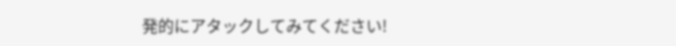発的にアタックしてみてください!